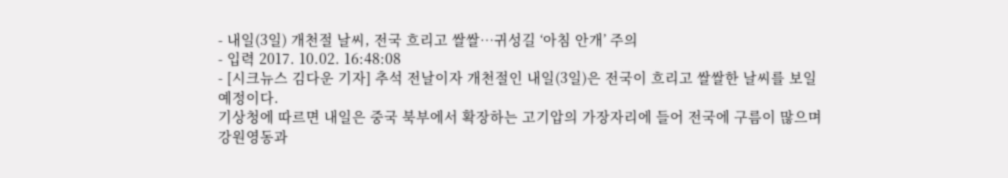- 내일(3일) 개천절 날씨, 전국 흐리고 쌀쌀…귀성길 ‘아침 안개’ 주의
- 입력 2017. 10.02. 16:48:08
- [시크뉴스 김다운 기자] 추석 전날이자 개천절인 내일(3일)은 전국이 흐리고 쌀쌀한 날씨를 보일 예정이다.
기상청에 따르면 내일은 중국 북부에서 확장하는 고기압의 가장자리에 들어 전국에 구름이 많으며 강원영동과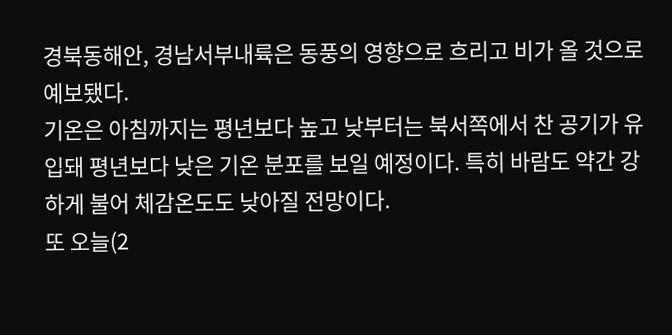경북동해안, 경남서부내륙은 동풍의 영향으로 흐리고 비가 올 것으로 예보됐다.
기온은 아침까지는 평년보다 높고 낮부터는 북서쪽에서 찬 공기가 유입돼 평년보다 낮은 기온 분포를 보일 예정이다. 특히 바람도 약간 강하게 불어 체감온도도 낮아질 전망이다.
또 오늘(2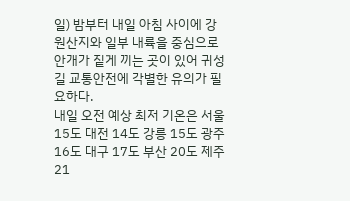일) 밤부터 내일 아침 사이에 강원산지와 일부 내륙을 중심으로 안개가 짙게 끼는 곳이 있어 귀성길 교통안전에 각별한 유의가 필요하다.
내일 오전 예상 최저 기온은 서울 15도 대전 14도 강릉 15도 광주 16도 대구 17도 부산 20도 제주 21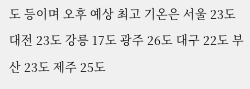도 등이며 오후 예상 최고 기온은 서울 23도 대전 23도 강릉 17도 광주 26도 대구 22도 부산 23도 제주 25도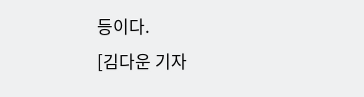등이다.
[김다운 기자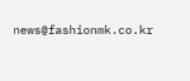news@fashionmk.co.kr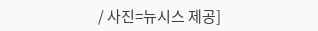/ 사진=뉴시스 제공]